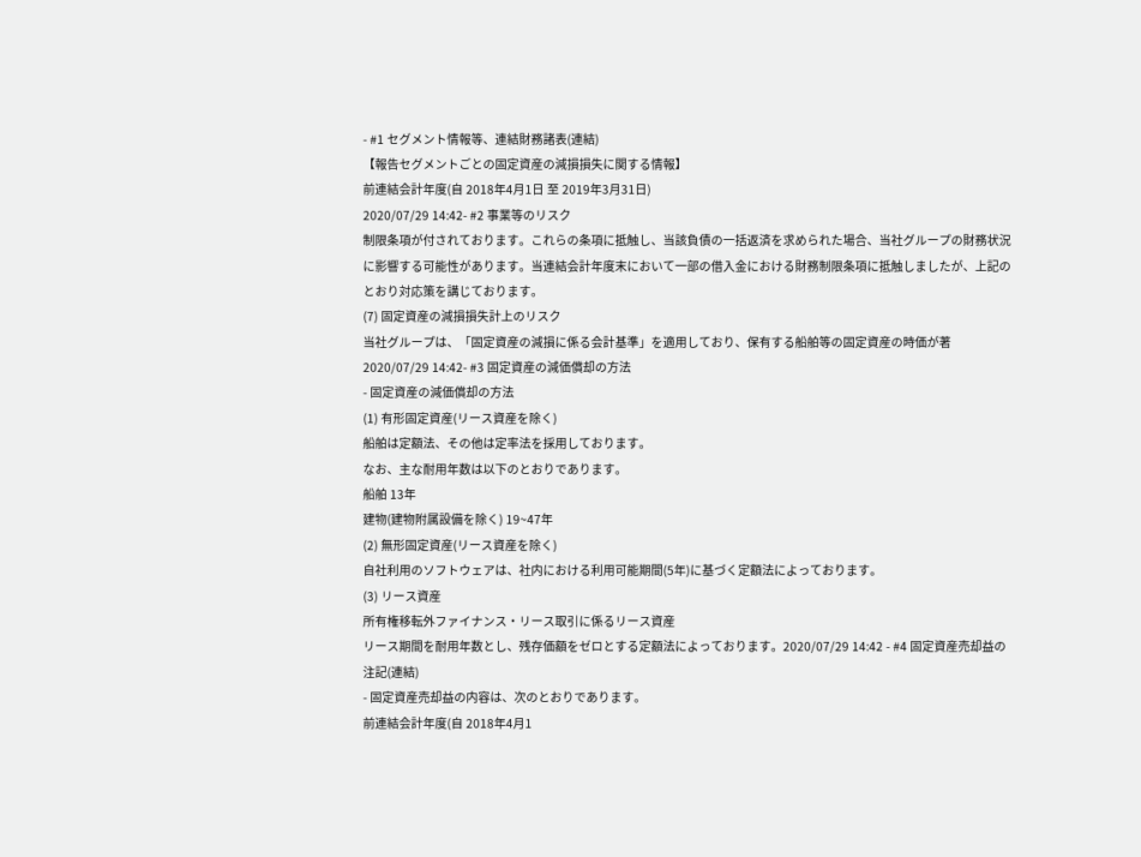- #1 セグメント情報等、連結財務諸表(連結)
【報告セグメントごとの固定資産の減損損失に関する情報】
前連結会計年度(自 2018年4月1日 至 2019年3月31日)
2020/07/29 14:42- #2 事業等のリスク
制限条項が付されております。これらの条項に抵触し、当該負債の一括返済を求められた場合、当社グループの財務状況に影響する可能性があります。当連結会計年度末において一部の借入金における財務制限条項に抵触しましたが、上記のとおり対応策を講じております。
(7) 固定資産の減損損失計上のリスク
当社グループは、「固定資産の減損に係る会計基準」を適用しており、保有する船舶等の固定資産の時価が著
2020/07/29 14:42- #3 固定資産の減価償却の方法
- 固定資産の減価償却の方法
(1) 有形固定資産(リース資産を除く)
船舶は定額法、その他は定率法を採用しております。
なお、主な耐用年数は以下のとおりであります。
船舶 13年
建物(建物附属設備を除く) 19~47年
(2) 無形固定資産(リース資産を除く)
自社利用のソフトウェアは、社内における利用可能期間(5年)に基づく定額法によっております。
(3) リース資産
所有権移転外ファイナンス・リース取引に係るリース資産
リース期間を耐用年数とし、残存価額をゼロとする定額法によっております。2020/07/29 14:42 - #4 固定資産売却益の注記(連結)
- 固定資産売却益の内容は、次のとおりであります。
前連結会計年度(自 2018年4月1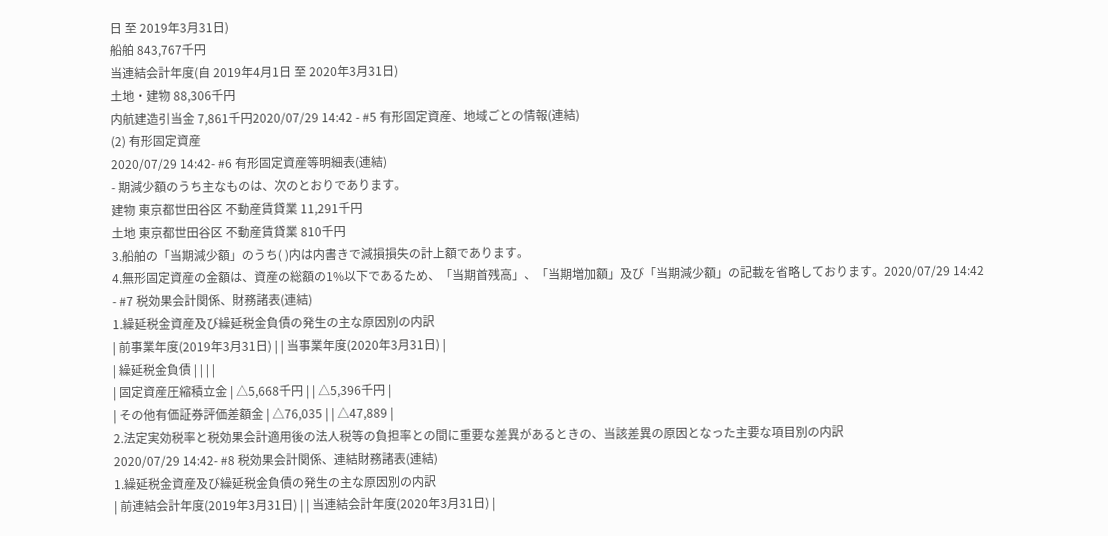日 至 2019年3月31日)
船舶 843,767千円
当連結会計年度(自 2019年4月1日 至 2020年3月31日)
土地・建物 88,306千円
内航建造引当金 7,861千円2020/07/29 14:42 - #5 有形固定資産、地域ごとの情報(連結)
(2) 有形固定資産
2020/07/29 14:42- #6 有形固定資産等明細表(連結)
- 期減少額のうち主なものは、次のとおりであります。
建物 東京都世田谷区 不動産賃貸業 11,291千円
土地 東京都世田谷区 不動産賃貸業 810千円
3.船舶の「当期減少額」のうち( )内は内書きで減損損失の計上額であります。
4.無形固定資産の金額は、資産の総額の1%以下であるため、「当期首残高」、「当期増加額」及び「当期減少額」の記載を省略しております。2020/07/29 14:42 - #7 税効果会計関係、財務諸表(連結)
1.繰延税金資産及び繰延税金負債の発生の主な原因別の内訳
| 前事業年度(2019年3月31日) | | 当事業年度(2020年3月31日) |
| 繰延税金負債 | | | |
| 固定資産圧縮積立金 | △5,668千円 | | △5,396千円 |
| その他有価証券評価差額金 | △76,035 | | △47,889 |
2.法定実効税率と税効果会計適用後の法人税等の負担率との間に重要な差異があるときの、当該差異の原因となった主要な項目別の内訳
2020/07/29 14:42- #8 税効果会計関係、連結財務諸表(連結)
1.繰延税金資産及び繰延税金負債の発生の主な原因別の内訳
| 前連結会計年度(2019年3月31日) | | 当連結会計年度(2020年3月31日) |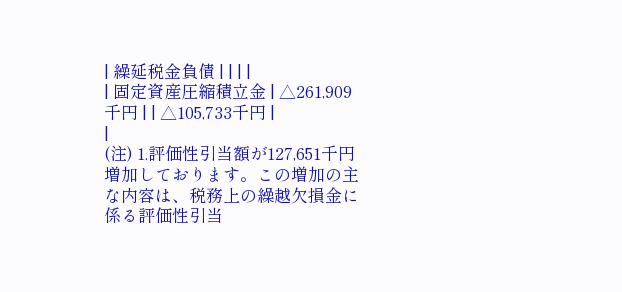| 繰延税金負債 | | | |
| 固定資産圧縮積立金 | △261,909千円 | | △105,733千円 |
|
(注) 1.評価性引当額が127,651千円増加しております。この増加の主な内容は、税務上の繰越欠損金に係る評価性引当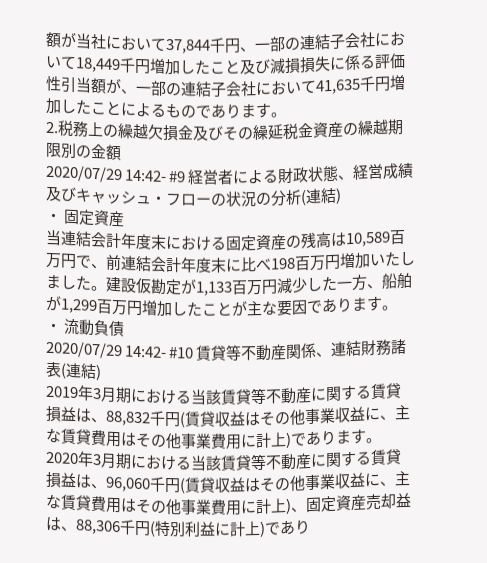額が当社において37,844千円、一部の連結子会社において18,449千円増加したこと及び減損損失に係る評価性引当額が、一部の連結子会社において41,635千円増加したことによるものであります。
2.税務上の繰越欠損金及びその繰延税金資産の繰越期限別の金額
2020/07/29 14:42- #9 経営者による財政状態、経営成績及びキャッシュ・フローの状況の分析(連結)
・ 固定資産
当連結会計年度末における固定資産の残高は10,589百万円で、前連結会計年度末に比べ198百万円増加いたしました。建設仮勘定が1,133百万円減少した一方、船舶が1,299百万円増加したことが主な要因であります。
・ 流動負債
2020/07/29 14:42- #10 賃貸等不動産関係、連結財務諸表(連結)
2019年3月期における当該賃貸等不動産に関する賃貸損益は、88,832千円(賃貸収益はその他事業収益に、主な賃貸費用はその他事業費用に計上)であります。
2020年3月期における当該賃貸等不動産に関する賃貸損益は、96,060千円(賃貸収益はその他事業収益に、主な賃貸費用はその他事業費用に計上)、固定資産売却益は、88,306千円(特別利益に計上)であり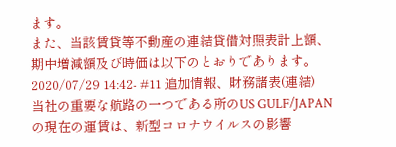ます。
また、当該賃貸等不動産の連結貸借対照表計上額、期中増減額及び時価は以下のとおりであります。
2020/07/29 14:42- #11 追加情報、財務諸表(連結)
当社の重要な航路の一つである所のUS GULF/JAPANの現在の運賃は、新型コロナウイルスの影響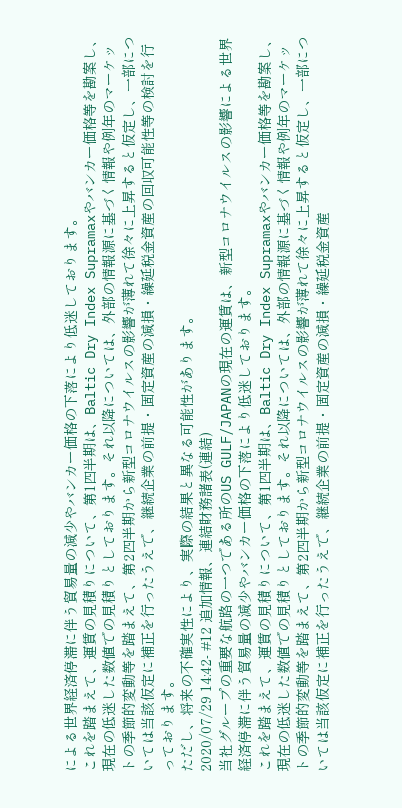による世界経済停滞に伴う貿易量の減少やバンカー価格の下落により低迷しております。
これを踏まえて、運賃の見積りについて、第1四半期は、Baltic Dry Index Supramaxやバンカー価格等を勘案し、現在の低迷した数値での見積りとしております。それ以降については、外部の情報源に基づく情報や例年のマーケットの季節的変動等を踏まえて、第2四半期から新型コロナウイルスの影響が薄れて徐々に上昇すると仮定し、一部については当該仮定に補正を行ったうえで、継続企業の前提・固定資産の減損・繰延税金資産の回収可能性等の検討を行っております。
ただし、将来の不確実性により、実際の結果と異なる可能性があります。
2020/07/29 14:42- #12 追加情報、連結財務諸表(連結)
当社グループの重要な航路の一つである所のUS GULF/JAPANの現在の運賃は、新型コロナウイルスの影響による世界経済停滞に伴う貿易量の減少やバンカー価格の下落により低迷しております。
これを踏まえて、運賃の見積りについて、第1四半期は、Baltic Dry Index Supramaxやバンカー価格等を勘案し、現在の低迷した数値での見積りとしております。それ以降については、外部の情報源に基づく情報や例年のマーケットの季節的変動等を踏まえて、第2四半期から新型コロナウイルスの影響が薄れて徐々に上昇すると仮定し、一部については当該仮定に補正を行ったうえで、継続企業の前提・固定資産の減損・繰延税金資産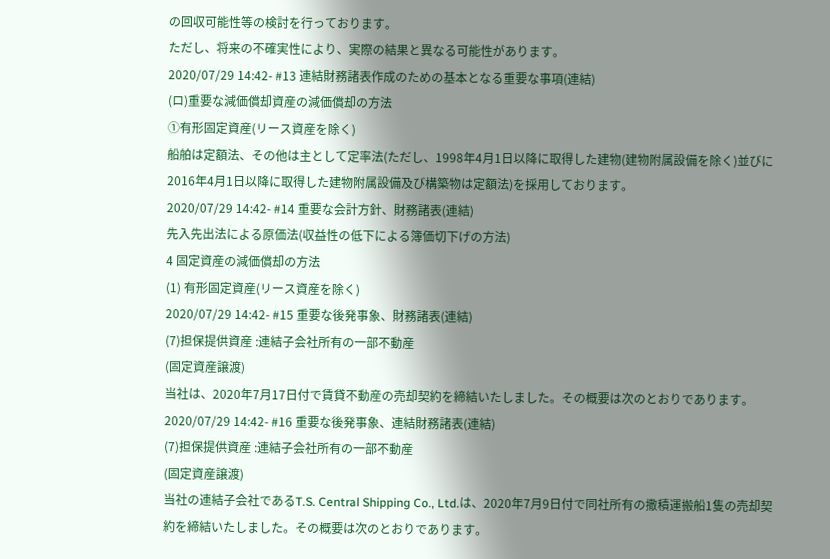の回収可能性等の検討を行っております。
ただし、将来の不確実性により、実際の結果と異なる可能性があります。
2020/07/29 14:42- #13 連結財務諸表作成のための基本となる重要な事項(連結)
(ロ)重要な減価償却資産の減価償却の方法
①有形固定資産(リース資産を除く)
船舶は定額法、その他は主として定率法(ただし、1998年4月1日以降に取得した建物(建物附属設備を除く)並びに2016年4月1日以降に取得した建物附属設備及び構築物は定額法)を採用しております。
2020/07/29 14:42- #14 重要な会計方針、財務諸表(連結)
先入先出法による原価法(収益性の低下による簿価切下げの方法)
4 固定資産の減価償却の方法
(1) 有形固定資産(リース資産を除く)
2020/07/29 14:42- #15 重要な後発事象、財務諸表(連結)
(7)担保提供資産 :連結子会社所有の一部不動産
(固定資産譲渡)
当社は、2020年7月17日付で賃貸不動産の売却契約を締結いたしました。その概要は次のとおりであります。
2020/07/29 14:42- #16 重要な後発事象、連結財務諸表(連結)
(7)担保提供資産 :連結子会社所有の一部不動産
(固定資産譲渡)
当社の連結子会社であるT.S. Central Shipping Co., Ltd.は、2020年7月9日付で同社所有の撒積運搬船1隻の売却契約を締結いたしました。その概要は次のとおりであります。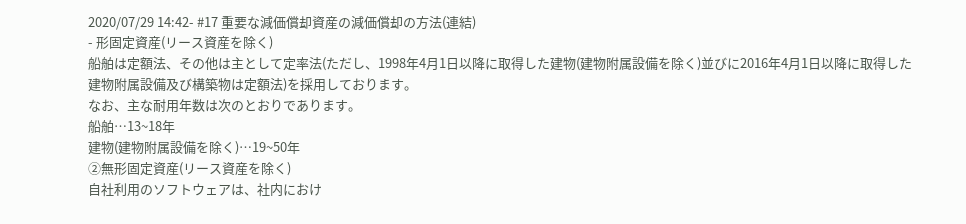2020/07/29 14:42- #17 重要な減価償却資産の減価償却の方法(連結)
- 形固定資産(リース資産を除く)
船舶は定額法、その他は主として定率法(ただし、1998年4月1日以降に取得した建物(建物附属設備を除く)並びに2016年4月1日以降に取得した建物附属設備及び構築物は定額法)を採用しております。
なお、主な耐用年数は次のとおりであります。
船舶…13~18年
建物(建物附属設備を除く)…19~50年
②無形固定資産(リース資産を除く)
自社利用のソフトウェアは、社内におけ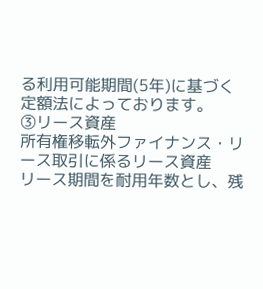る利用可能期間(5年)に基づく定額法によっております。
③リース資産
所有権移転外ファイナンス・リース取引に係るリース資産
リース期間を耐用年数とし、残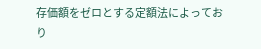存価額をゼロとする定額法によっており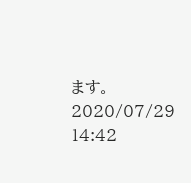ます。2020/07/29 14:42